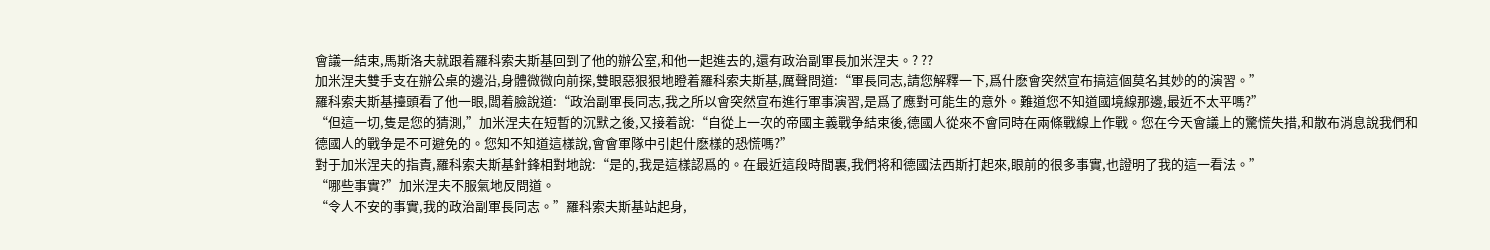會議一結束,馬斯洛夫就跟着羅科索夫斯基回到了他的辦公室,和他一起進去的,還有政治副軍長加米涅夫。? ??
加米涅夫雙手支在辦公桌的邊沿,身體微微向前探,雙眼惡狠狠地瞪着羅科索夫斯基,厲聲問道:“軍長同志,請您解釋一下,爲什麽會突然宣布搞這個莫名其妙的的演習。”
羅科索夫斯基擡頭看了他一眼,闆着臉說道:“政治副軍長同志,我之所以會突然宣布進行軍事演習,是爲了應對可能生的意外。難道您不知道國境線那邊,最近不太平嗎?”
“但這一切,隻是您的猜測,”加米涅夫在短暫的沉默之後,又接着說:“自從上一次的帝國主義戰争結束後,德國人從來不會同時在兩條戰線上作戰。您在今天會議上的驚慌失措,和散布消息說我們和德國人的戰争是不可避免的。您知不知道這樣說,會會軍隊中引起什麽樣的恐慌嗎?”
對于加米涅夫的指責,羅科索夫斯基針鋒相對地說:“是的,我是這樣認爲的。在最近這段時間裏,我們将和德國法西斯打起來,眼前的很多事實,也證明了我的這一看法。”
“哪些事實?”加米涅夫不服氣地反問道。
“令人不安的事實,我的政治副軍長同志。”羅科索夫斯基站起身,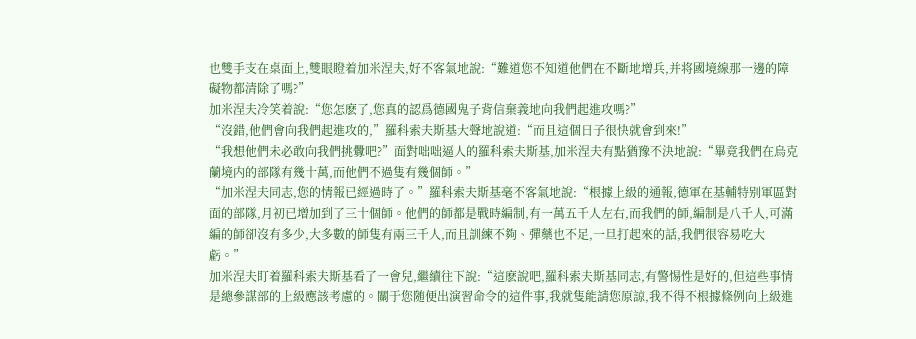也雙手支在桌面上,雙眼瞪着加米涅夫,好不客氣地說:“難道您不知道他們在不斷地增兵,并将國境線那一邊的障礙物都清除了嗎?”
加米涅夫冷笑着說:“您怎麽了,您真的認爲德國鬼子背信棄義地向我們起進攻嗎?”
“沒錯,他們會向我們起進攻的,”羅科索夫斯基大聲地說道:“而且這個日子很快就會到來!”
“我想他們未必敢向我們挑釁吧?”面對咄咄逼人的羅科索夫斯基,加米涅夫有點猶豫不決地說:“畢竟我們在烏克蘭境内的部隊有幾十萬,而他們不過隻有幾個師。”
“加米涅夫同志,您的情報已經過時了。”羅科索夫斯基毫不客氣地說:“根據上級的通報,德軍在基輔特别軍區對面的部隊,月初已增加到了三十個師。他們的師都是戰時編制,有一萬五千人左右,而我們的師,編制是八千人,可滿編的師卻沒有多少,大多數的師隻有兩三千人,而且訓練不夠、彈藥也不足,一旦打起來的話,我們很容易吃大虧。”
加米涅夫盯着羅科索夫斯基看了一會兒,繼續往下說:“這麽說吧,羅科索夫斯基同志,有警惕性是好的,但這些事情是總參謀部的上級應該考慮的。關于您随便出演習命令的這件事,我就隻能請您原諒,我不得不根據條例向上級進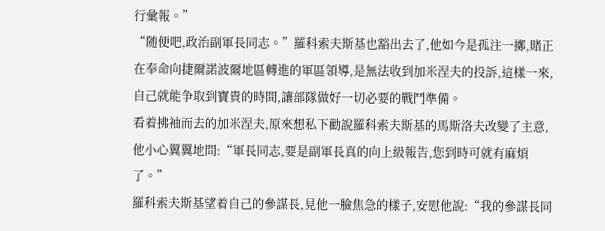行彙報。”
“随便吧,政治副軍長同志。”羅科索夫斯基也豁出去了,他如今是孤注一擲,賭正在奉命向捷爾諾波爾地區轉進的軍區領導,是無法收到加米涅夫的投訴,這樣一來,自己就能争取到寶貴的時間,讓部隊做好一切必要的戰鬥準備。
看着拂袖而去的加米涅夫,原來想私下勸說羅科索夫斯基的馬斯洛夫改變了主意,他小心翼翼地問:“軍長同志,要是副軍長真的向上級報告,您到時可就有麻煩了。”
羅科索夫斯基望着自己的參謀長,見他一臉焦急的樣子,安慰他說:“我的參謀長同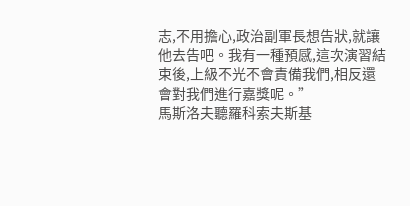志,不用擔心,政治副軍長想告狀,就讓他去告吧。我有一種預感,這次演習結束後,上級不光不會責備我們,相反還會對我們進行嘉獎呢。”
馬斯洛夫聽羅科索夫斯基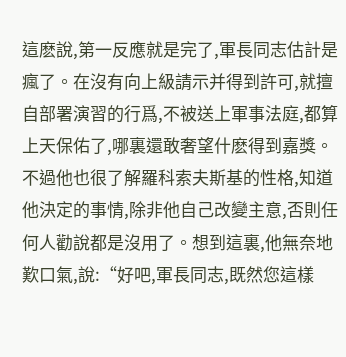這麽說,第一反應就是完了,軍長同志估計是瘋了。在沒有向上級請示并得到許可,就擅自部署演習的行爲,不被送上軍事法庭,都算上天保佑了,哪裏還敢奢望什麽得到嘉獎。
不過他也很了解羅科索夫斯基的性格,知道他決定的事情,除非他自己改變主意,否則任何人勸說都是沒用了。想到這裏,他無奈地歎口氣,說:“好吧,軍長同志,既然您這樣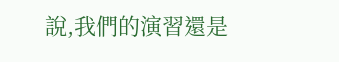說,我們的演習還是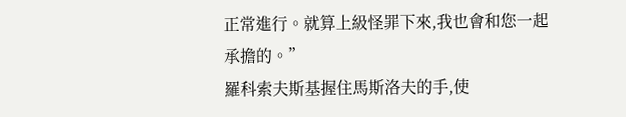正常進行。就算上級怪罪下來,我也會和您一起承擔的。”
羅科索夫斯基握住馬斯洛夫的手,使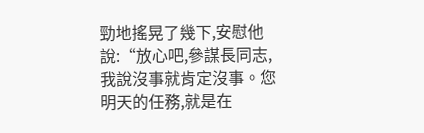勁地搖晃了幾下,安慰他說:“放心吧,參謀長同志,我說沒事就肯定沒事。您明天的任務,就是在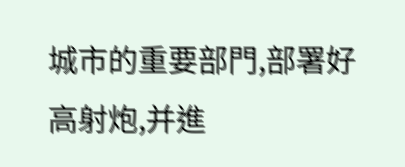城市的重要部門,部署好高射炮,并進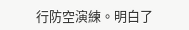行防空演練。明白了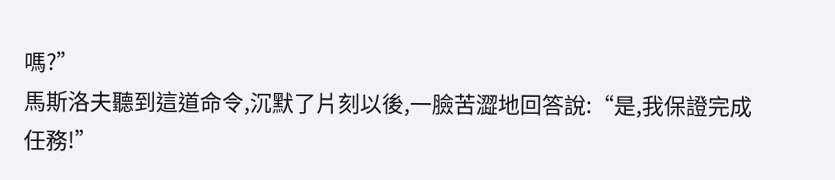嗎?”
馬斯洛夫聽到這道命令,沉默了片刻以後,一臉苦澀地回答說:“是,我保證完成任務!”